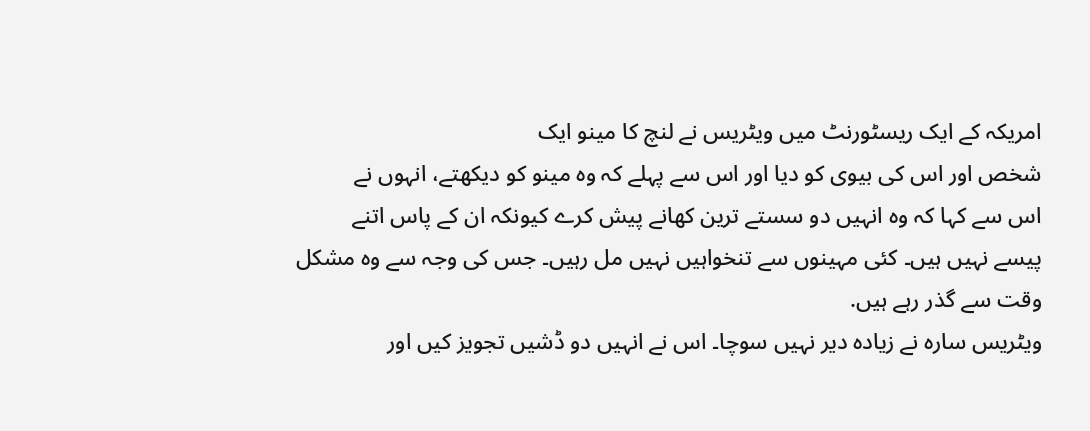امریکہ کے ایک ریسٹورنٹ میں ویٹریس نے لنچ کا مینو ایک
شخص اور اس کی بیوی کو دیا اور اس سے پہلے کہ وہ مینو کو دیکھتے، انہوں نے
اس سے کہا کہ وہ انہیں دو سستے ترین کھانے پیش کرے کیونکہ ان کے پاس اتنے
پیسے نہیں ہیں۔ کئی مہینوں سے تنخواہیں نہیں مل رہیں۔ جس کی وجہ سے وہ مشکل
وقت سے گذر رہے ہیں.
ویٹریس سارہ نے زیادہ دیر نہیں سوچا۔ اس نے انہیں دو ڈشیں تجویز کیں اور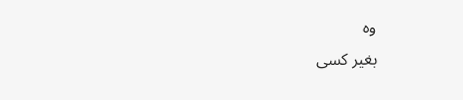وہ
بغیر کسی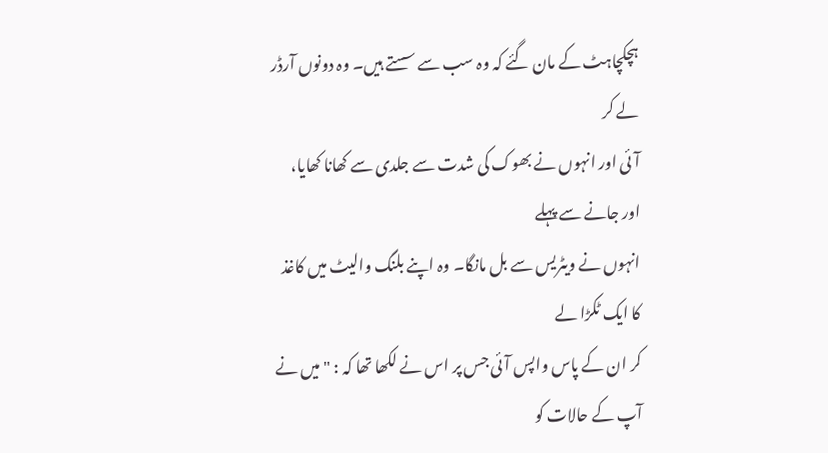ہچکچاہٹ کے مان گئے کہ وہ سب سے سستے ہیں۔ وہ دونوں آرڈر لے کر
آئی اور انہوں نے بھوک کی شدت سے جلدی سے کھانا کھایا، اور جانے سے پہلے
انہوں نے ویٹریس سے بل مانگا۔ وہ اپنے بلنگ والیٹ میں کاغذ کا ایک ٹکڑا لے
کر ان کے پاس واپس آئی جس پر اس نے لکھا تھا کہ : "میں نے آپ کے حالات کو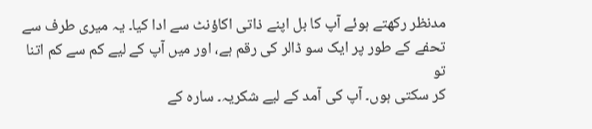مدنظر رکھتے ہوئے آپ کا بل اپنے ذاتی اکاؤنٹ سے ادا کیا۔ یہ میری طرف سے
تحفے کے طور پر ایک سو ڈالر کی رقم ہے، اور میں آپ کے لیے کم سے کم اتنا تو
کر سکتی ہوں۔ آپ کی آمد کے لیے شکریہ۔ سارہ کے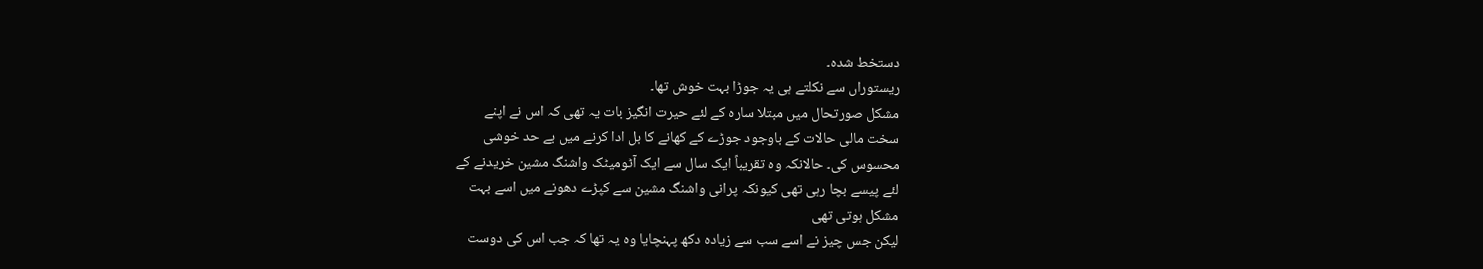دستخط شدہ۔
ریستوراں سے نکلتے ہی یہ جوڑا بہت خوش تھا۔
مشکل صورتحال میں مبتلا سارہ کے لئے حیرت انگیز بات یہ تھی کہ اس نے اپنے
سخت مالی حالات کے باوجود جوڑے کے کھانے کا بل ادا کرنے میں بے حد خوشی
محسوس کی۔ حالانکہ وہ تقریباً ایک سال سے ایک آٹومیٹک واشنگ مشین خریدنے کے
لئے پیسے بچا رہی تھی کیونکہ پرانی واشنگ مشین سے کپڑے دھونے میں اسے بہت
مشکل ہوتی تھی
لیکن جس چیز نے اسے سب سے زیادہ دکھ پہنچایا وہ یہ تھا کہ جب اس کی دوست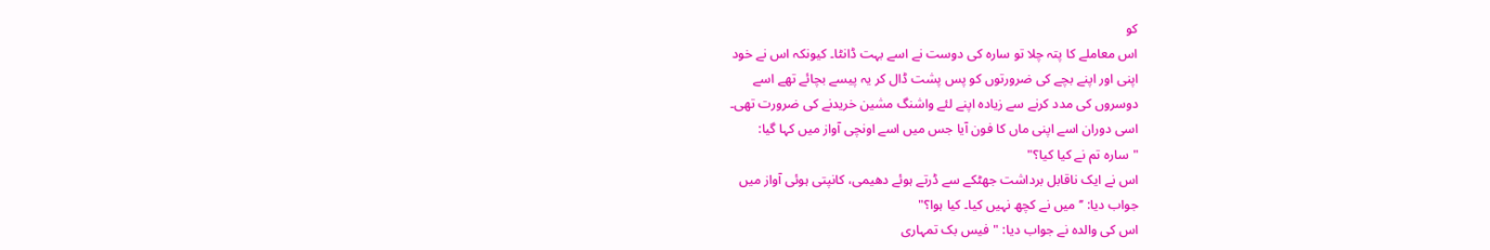کو
اس معاملے کا پتہ چلا تو سارہ کی دوست نے اسے بہت ڈانٹا۔ کیونکہ اس نے خود
اپنی اور اپنے بچے کی ضرورتوں کو پس پشت ڈال کر یہ پیسے بچائے تھے اسے
دوسروں کی مدد کرنے سے زیادہ اپنے لئے واشنگ مشین خریدنے کی ضرورت تھی۔
اسی دوران اسے اپنی ماں کا فون آیا جس میں اسے اونچی آواز میں کہا گیا:
"سارہ تم نے کیا کیا؟"
اس نے ایک ناقابل برداشت جھٹکے سے ڈرتے ہوئے دھیمی، کانپتی ہوئی آواز میں
جواب دیا: ’’میں نے کچھ نہیں کیا۔ کیا ہوا؟"
اس کی والدہ نے جواب دیا: "فیس بک تمہاری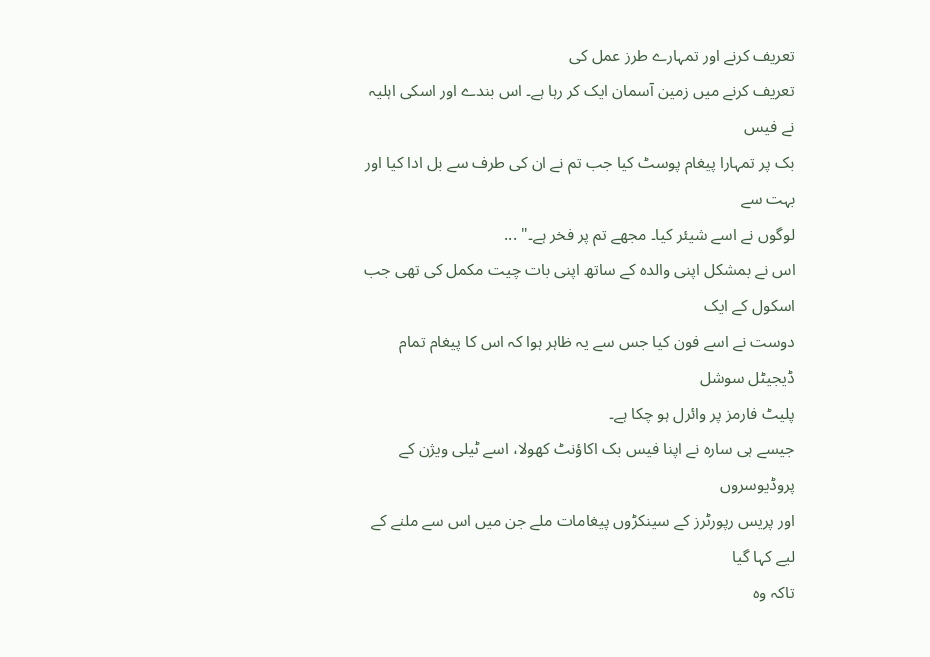تعریف کرنے اور تمہارے طرز عمل کی
تعریف کرنے میں زمین آسمان ایک کر رہا ہے۔ اس بندے اور اسکی اہلیہ نے فیس
بک پر تمہارا پیغام پوسٹ کیا جب تم نے ان کی طرف سے بل ادا کیا اور بہت سے
لوگوں نے اسے شیئر کیا۔ مجھے تم پر فخر ہے۔" ...
اس نے بمشکل اپنی والدہ کے ساتھ اپنی بات چیت مکمل کی تھی جب اسکول کے ایک
دوست نے اسے فون کیا جس سے یہ ظاہر ہوا کہ اس کا پیغام تمام ڈیجیٹل سوشل
پلیٹ فارمز پر وائرل ہو چکا ہے۔
جیسے ہی سارہ نے اپنا فیس بک اکاؤنٹ کھولا، اسے ٹیلی ویژن کے پروڈیوسروں
اور پریس رپورٹرز کے سینکڑوں پیغامات ملے جن میں اس سے ملنے کے لیے کہا گیا
تاکہ وہ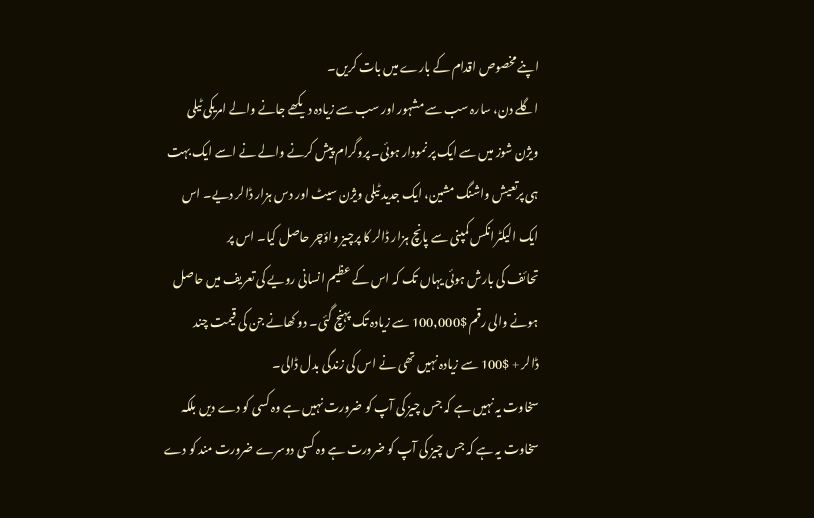اپنے مخصوص اقدام کے بارے میں بات کریں۔
اگلے دن، سارہ سب سے مشہور اور سب سے زیادہ دیکھے جانے والے امریکی ٹیلی
ویژن شوز میں سے ایک پر نمودار ہوئی۔ پروگرام پیش کرنے والے نے اسے ایک بہت
ہی پرتعیش واشنگ مشین، ایک جدید ٹیلی ویژن سیٹ اور دس ہزار ڈالر دیے۔ اس
ایک الیکٹرانکس کمپنی سے پانچ ہزار ڈالر کا پرچیز واؤچر حاصل کیا۔ اس پر
تحائف کی بارش ہوئی یہاں تک کہ اس کے عظیم انسانی رویے کی تعریف میں حاصل
ہونے والی رقم $100,000 سے زیادہ تک پہنچ گئی۔ دو کھانے جن کی قیمت چند
ڈالر + $100 سے زیادہ نہیں تھی نے اس کی زندگی بدل ڈالی۔
سخاوت یہ نہیں ہے کہ جس چیز کی آپ کو ضرورت نہیں ہے وہ کسی کو دے دیں بلکہ
سخاوت یہ ہے کہ جس چیز کی آپ کو ضرورت ہے وہ کسی دوسرے ضرورت مند کو دے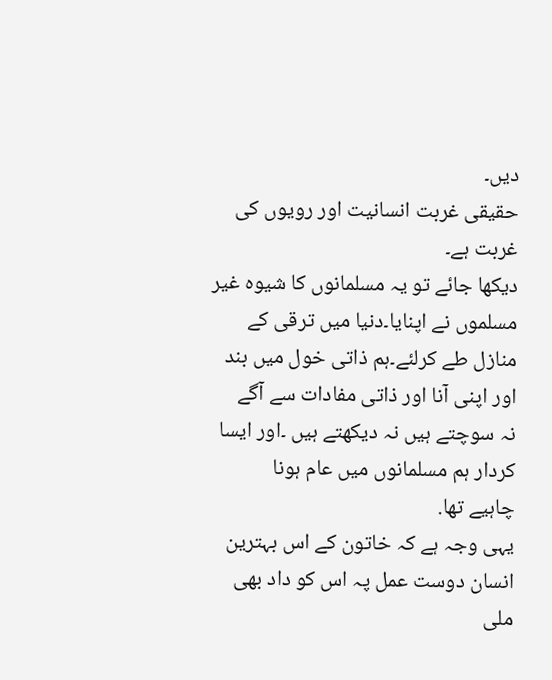دیں۔
حقیقی غربت انسانیت اور رویوں کی غربت ہے۔
دیکھا جائے تو یہ مسلمانوں کا شیوہ غیر مسلموں نے اپنایا۔دنیا میں ترقی کے
منازل طے کرلئے۔ہم ذاتی خول میں بند اور اپنی آنا اور ذاتی مفادات سے آگے
نہ سوچتے ہیں نہ دیکھتے ہیں ۔اور ایسا کردار ہم مسلمانوں میں عام ہونا
چاہیے تھا.
یہی وجہ ہے کہ خاتون کے اس بہترین انسان دوست عمل پہ اس کو داد بھی ملی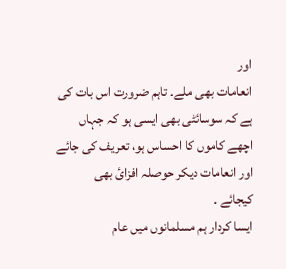اور
انعامات بھی ملے۔ تاہم ضرورت اس بات کی ہے کہ سوسائٹی بھی ایسی ہو کہ جہاں
اچھے کاموں کا احساس ہو، تعریف کی جائے اور انعامات دیکر حوصلہ افزائ بھی
کیجائے ۔
ایسا کردار ہم مسلمانوں میں عام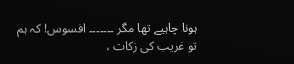ہونا چاہیے تھا مگر ۔۔۔۔۔۔۔ افسوس! کہ ہم
تو غریب کی زکات ،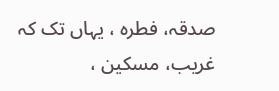صدقہ، فطرہ ، یہاں تک کہ غریب، مسکین ،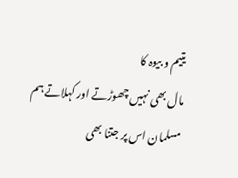یتیم و بیوہ کا
مال بھی نہیں چھوڑتے اور کہلاتے ہم مسلمان اس پر جتنا بھی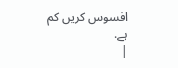افسوس کریں کم
ہے.
|